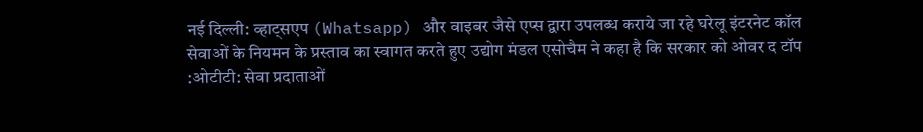नई दिल्ली: व्हाट्सएप (Whatsapp) और वाइबर जैसे एप्स द्वारा उपलब्ध कराये जा रहे घरेलू इंटरनेट कॉल सेवाओं के नियमन के प्रस्ताव का स्वागत करते हुए उद्योग मंडल एसोचैम ने कहा है कि सरकार को ओवर द टॉप :ओटीटी: सेवा प्रदाताओं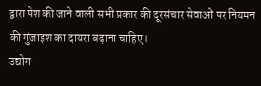द्वारा पेश की जाने वाली सभी प्रकार की दूरसंचार सेवाओं पर नियमन की गुंजाइश का दायरा बढ़ाना चाहिए।
उद्योग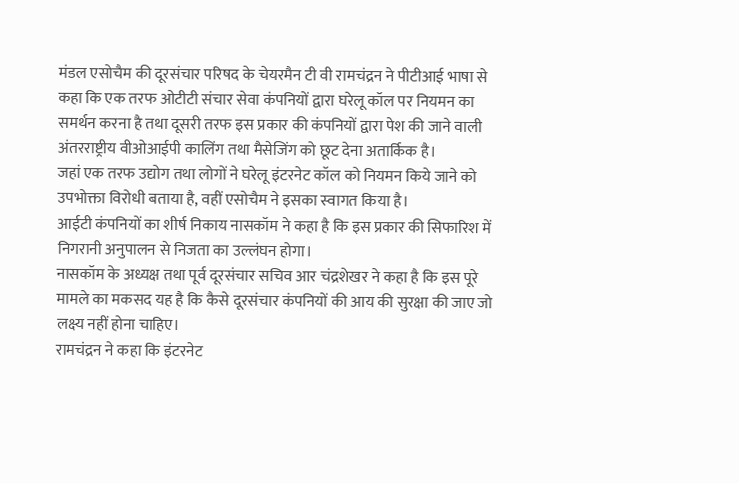मंडल एसोचैम की दूरसंचार परिषद के चेयरमैन टी वी रामचंद्रन ने पीटीआई भाषा से कहा कि एक तरफ ओटीटी संचार सेवा कंपनियों द्वारा घरेलू कॉल पर नियमन का समर्थन करना है तथा दूसरी तरफ इस प्रकार की कंपनियों द्वारा पेश की जाने वाली अंतरराष्ट्रीय वीओआईपी कालिंग तथा मैसेजिंग को छूट देना अतार्किक है।
जहां एक तरफ उद्योग तथा लोगों ने घरेलू इंटरनेट कॉल को नियमन किये जाने को उपभोक्ता विरोधी बताया है, वहीं एसोचैम ने इसका स्वागत किया है।
आईटी कंपनियों का शीर्ष निकाय नासकॉम ने कहा है कि इस प्रकार की सिफारिश में निगरानी अनुपालन से निजता का उल्लंघन होगा।
नासकॉम के अध्यक्ष तथा पूर्व दूरसंचार सचिव आर चंद्रशेखर ने कहा है कि इस पूरे मामले का मकसद यह है कि कैसे दूरसंचार कंपनियों की आय की सुरक्षा की जाए जो लक्ष्य नहीं होना चाहिए।
रामचंद्रन ने कहा कि इंटरनेट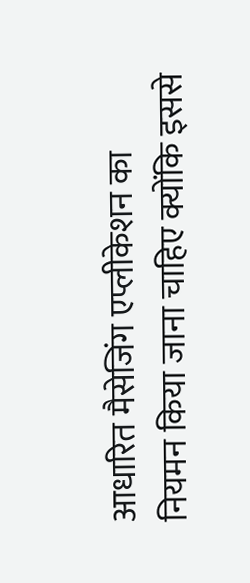आधारित मैसेजिंग एप्लीकेशन का नियमन किया जाना चाहिए क्योंकि इससे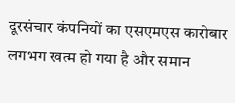दूरसंचार कंपनियों का एसएमएस कारोबार लगभग खत्म हो गया है और समान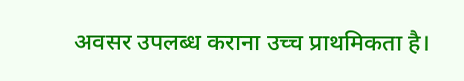अवसर उपलब्ध कराना उच्च प्राथमिकता है।